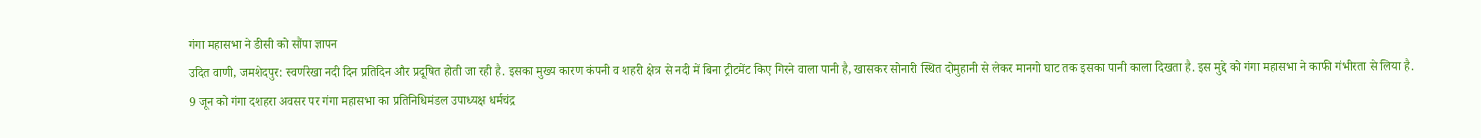गंगा महासभा ने डीसी को सौंपा ज्ञापन
उदित वाणी, जमशेदपुर: स्वर्णरेखा नदी दिन प्रतिदिन और प्रदूषित होती जा रही है. इसका मुख्य कारण कंपनी व शहरी क्षेत्र से नदी में बिना ट्रीटमेंट किए गिरने वाला पानी है, खासकर सोनारी स्थित दोमुहानी से लेकर मानगो घाट तक इसका पानी काला दिखता है. इस मुद्दे को गंगा महासभा ने काफी गंभीरता से लिया है.
9 जून को गंगा दशहरा अवसर पर गंगा महासभा का प्रतिनिधिमंडल उपाध्यक्ष धर्मचंद्र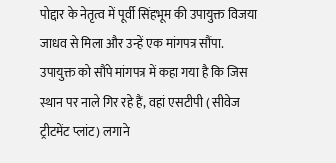पोद्दार के नेतृत्व में पूर्वी सिंहभूम की उपायुक्त विजया जाधव से मिला और उन्हें एक मांगपत्र सौंपा.
उपायुक्त को सौंपे मांगपत्र में कहा गया है कि जिस स्थान पर नाले गिर रहे हैं, वहां एसटीपी ( सीवेज ट्रीटमेंट प्लांट) लगाने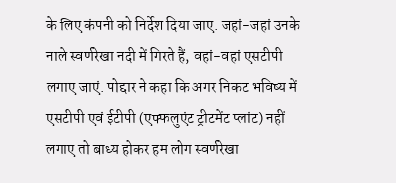के लिए कंपनी को निर्देश दिया जाए. जहां-जहां उनके नाले स्वर्णरेखा नदी में गिरते हैं, वहां-वहां एसटीपी लगाए जाएं. पोद्दार ने कहा कि अगर निकट भविष्य में एसटीपी एवं ईटीपी (एफ्फलुएंट ट्रीटमेंट प्लांट) नहीं लगाए तो बाध्य होकर हम लोग स्वर्णरेखा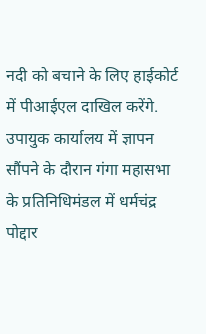नदी को बचाने के लिए हाईकोर्ट में पीआईएल दाखिल करेंगे.
उपायुक कार्यालय में ज्ञापन सौंपने के दौरान गंगा महासभा के प्रतिनिधिमंडल में धर्मचंद्र पोद्दार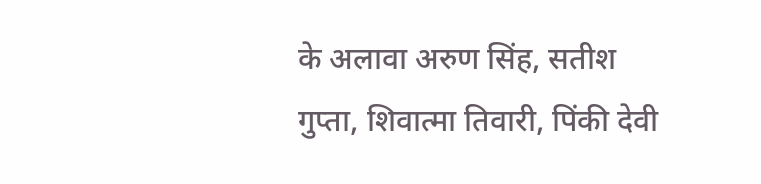के अलावा अरुण सिंह, सतीश गुप्ता, शिवात्मा तिवारी, पिंकी देवी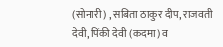(सोनारी) , सबिता ठाकुर दीप, राजवती देवी, पिंकी देवी (कदमा) व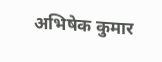अभिषेक कुमार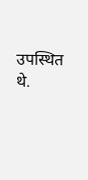उपस्थित थे.